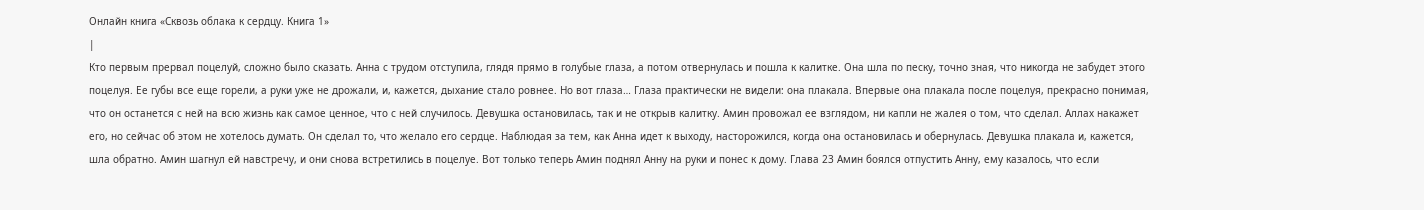Онлайн книга «Сквозь облака к сердцу. Книга 1»
|
Кто первым прервал поцелуй, сложно было сказать. Анна с трудом отступила, глядя прямо в голубые глаза, а потом отвернулась и пошла к калитке. Она шла по песку, точно зная, что никогда не забудет этого поцелуя. Ее губы все еще горели, а руки уже не дрожали, и, кажется, дыхание стало ровнее. Но вот глаза… Глаза практически не видели: она плакала. Впервые она плакала после поцелуя, прекрасно понимая, что он останется с ней на всю жизнь как самое ценное, что с ней случилось. Девушка остановилась, так и не открыв калитку. Амин провожал ее взглядом, ни капли не жалея о том, что сделал. Аллах накажет его, но сейчас об этом не хотелось думать. Он сделал то, что желало его сердце. Наблюдая за тем, как Анна идет к выходу, насторожился, когда она остановилась и обернулась. Девушка плакала и, кажется, шла обратно. Амин шагнул ей навстречу, и они снова встретились в поцелуе. Вот только теперь Амин поднял Анну на руки и понес к дому. Глава 23 Амин боялся отпустить Анну, ему казалось, что если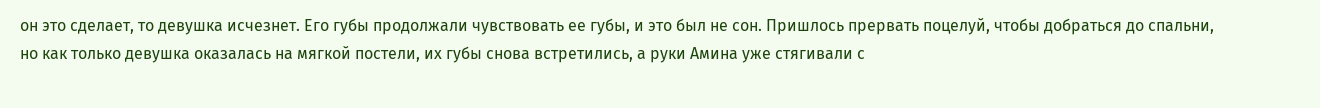он это сделает, то девушка исчезнет. Его губы продолжали чувствовать ее губы, и это был не сон. Пришлось прервать поцелуй, чтобы добраться до спальни, но как только девушка оказалась на мягкой постели, их губы снова встретились, а руки Амина уже стягивали с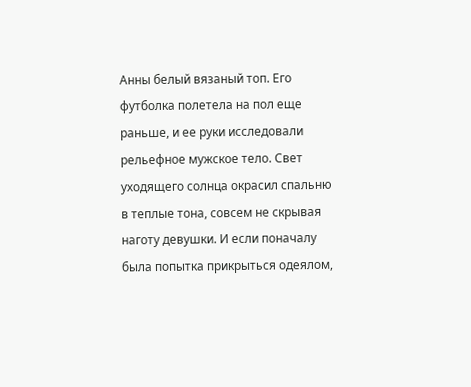Анны белый вязаный топ. Его футболка полетела на пол еще раньше, и ее руки исследовали рельефное мужское тело. Свет уходящего солнца окрасил спальню в теплые тона, совсем не скрывая наготу девушки. И если поначалу была попытка прикрыться одеялом,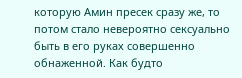которую Амин пресек сразу же, то потом стало невероятно сексуально быть в его руках совершенно обнаженной. Как будто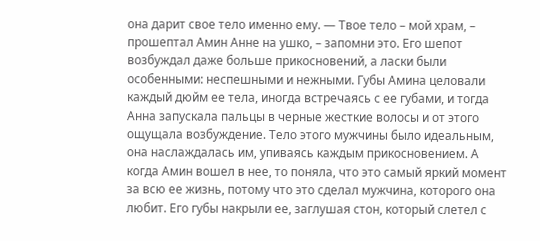она дарит свое тело именно ему. — Твое тело – мой храм, – прошептал Амин Анне на ушко, – запомни это. Его шепот возбуждал даже больше прикосновений, а ласки были особенными: неспешными и нежными. Губы Амина целовали каждый дюйм ее тела, иногда встречаясь с ее губами, и тогда Анна запускала пальцы в черные жесткие волосы и от этого ощущала возбуждение. Тело этого мужчины было идеальным, она наслаждалась им, упиваясь каждым прикосновением. А когда Амин вошел в нее, то поняла, что это самый яркий момент за всю ее жизнь, потому что это сделал мужчина, которого она любит. Его губы накрыли ее, заглушая стон, который слетел с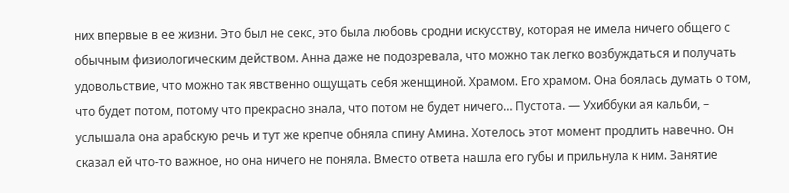них впервые в ее жизни. Это был не секс, это была любовь сродни искусству, которая не имела ничего общего с обычным физиологическим действом. Анна даже не подозревала, что можно так легко возбуждаться и получать удовольствие, что можно так явственно ощущать себя женщиной. Храмом. Его храмом. Она боялась думать о том, что будет потом, потому что прекрасно знала, что потом не будет ничего… Пустота. — Ухиббуки ая кальби, – услышала она арабскую речь и тут же крепче обняла спину Амина. Хотелось этот момент продлить навечно. Он сказал ей что-то важное, но она ничего не поняла. Вместо ответа нашла его губы и прильнула к ним. Занятие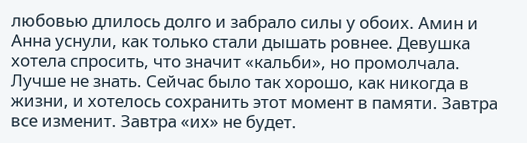любовью длилось долго и забрало силы у обоих. Амин и Анна уснули, как только стали дышать ровнее. Девушка хотела спросить, что значит «кальби», но промолчала. Лучше не знать. Сейчас было так хорошо, как никогда в жизни, и хотелось сохранить этот момент в памяти. Завтра все изменит. Завтра «их» не будет.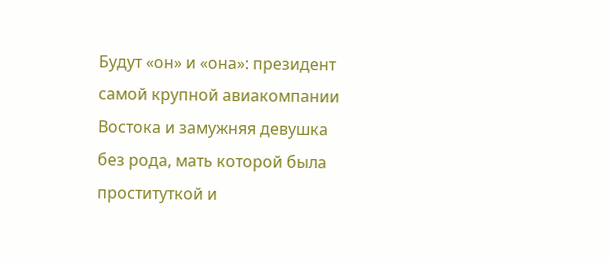Будут «он» и «она»: президент самой крупной авиакомпании Востока и замужняя девушка без рода, мать которой была проституткой и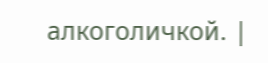алкоголичкой. |